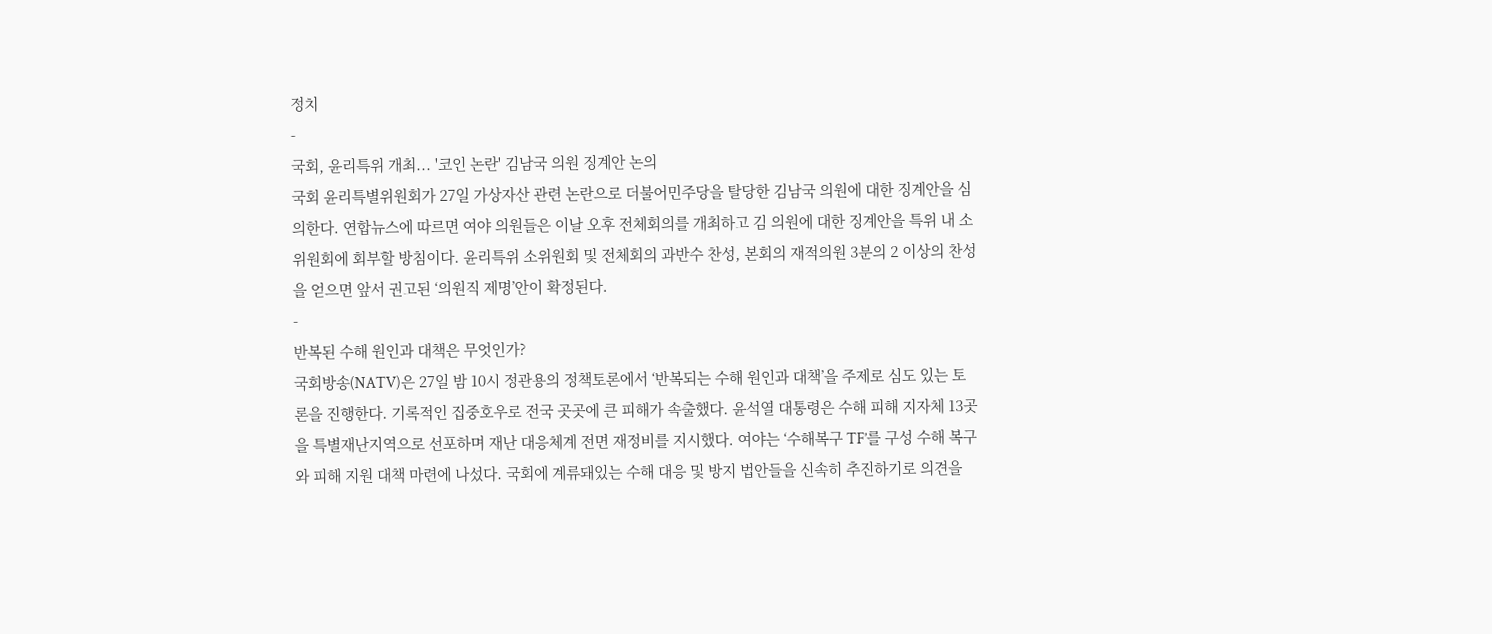정치
-
국회, 윤리특위 개최... '코인 논란' 김남국 의원 징계안 논의
국회 윤리특별위원회가 27일 가상자산 관련 논란으로 더불어민주당을 탈당한 김남국 의원에 대한 징계안을 심의한다. 연합뉴스에 따르면 여야 의원들은 이날 오후 전체회의를 개최하고 김 의원에 대한 징계안을 특위 내 소위원회에 회부할 방침이다. 윤리특위 소위원회 및 전체회의 과반수 찬성, 본회의 재적의원 3분의 2 이상의 찬성을 얻으면 앞서 권고된 ‘의원직 제명’안이 확정된다.
-
반복된 수해 원인과 대책은 무엇인가?
국회방송(NATV)은 27일 밤 10시 정관용의 정책토론에서 ‘반복되는 수해 원인과 대책’을 주제로 심도 있는 토론을 진행한다. 기록적인 집중호우로 전국 곳곳에 큰 피해가 속출했다. 윤석열 대통령은 수해 피해 지자체 13곳을 특별재난지역으로 선포하며 재난 대응체계 전면 재정비를 지시했다. 여야는 ‘수해복구 TF’를 구성 수해 복구와 피해 지원 대책 마련에 나섰다. 국회에 계류돼있는 수해 대응 및 방지 법안들을 신속히 추진하기로 의견을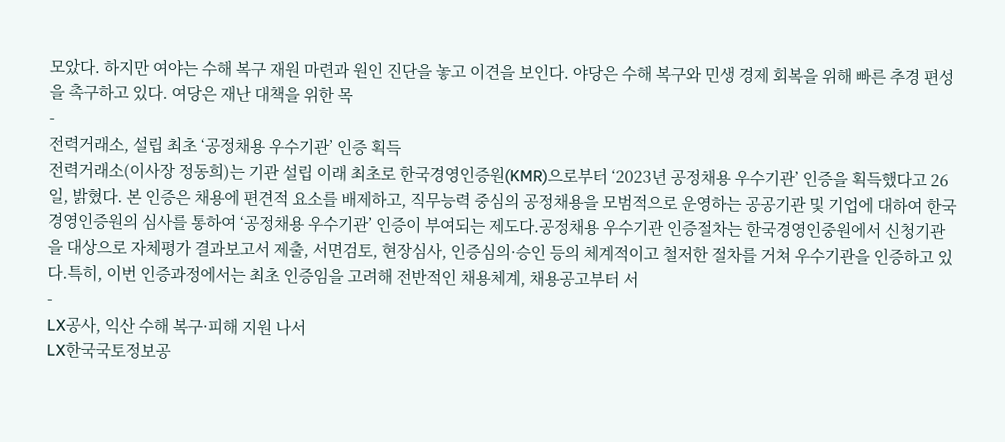모았다. 하지만 여야는 수해 복구 재원 마련과 원인 진단을 놓고 이견을 보인다. 야당은 수해 복구와 민생 경제 회복을 위해 빠른 추경 편성을 촉구하고 있다. 여당은 재난 대책을 위한 목
-
전력거래소, 설립 최초 ‘공정채용 우수기관’ 인증 획득
전력거래소(이사장 정동희)는 기관 설립 이래 최초로 한국경영인증원(KMR)으로부터 ‘2023년 공정채용 우수기관’ 인증을 획득했다고 26일, 밝혔다. 본 인증은 채용에 편견적 요소를 배제하고, 직무능력 중심의 공정채용을 모범적으로 운영하는 공공기관 및 기업에 대하여 한국경영인증원의 심사를 통하여 ‘공정채용 우수기관’ 인증이 부여되는 제도다.공정채용 우수기관 인증절차는 한국경영인중원에서 신청기관을 대상으로 자체평가 결과보고서 제출, 서면검토, 현장심사, 인증심의·승인 등의 체계적이고 철저한 절차를 거쳐 우수기관을 인증하고 있다.특히, 이번 인증과정에서는 최초 인증임을 고려해 전반적인 채용체계, 채용공고부터 서
-
LX공사, 익산 수해 복구·피해 지원 나서
LX한국국토정보공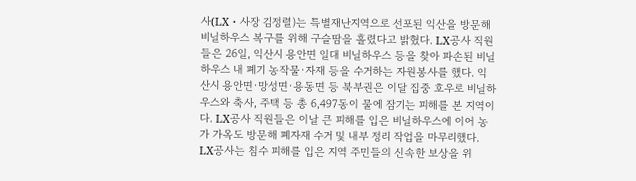사(LX・사장 김정렬)는 특별재난지역으로 선포된 익산을 방문해 비닐하우스 복구를 위해 구슬땀을 흘렸다고 밝혔다. LX공사 직원들은 26일, 익산시 용안면 일대 비닐하우스 등을 찾아 파손된 비닐하우스 내 폐기 농작물·자재 등을 수거하는 자원봉사를 했다. 익산시 용안면·망성면·용동면 등 북부권은 이달 집중 호우로 비닐하우스와 축사, 주택 등 총 6,497동이 물에 잠기는 피해를 본 지역이다. LX공사 직원들은 이날 큰 피해를 입은 비닐하우스에 이어 농가 가옥도 방문해 폐자재 수거 및 내부 정리 작업을 마무리했다. LX공사는 침수 피해를 입은 지역 주민들의 신속한 보상을 위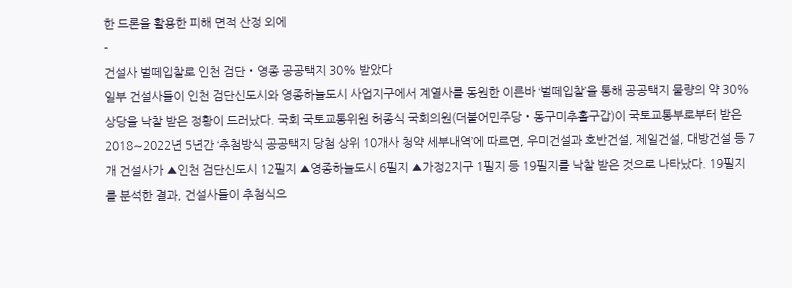한 드론을 활용한 피해 면적 산정 외에
-
건설사 벌떼입찰로 인천 검단‧영종 공공택지 30% 받았다
일부 건설사들이 인천 검단신도시와 영종하늘도시 사업지구에서 계열사를 동원한 이른바 ‘벌떼입찰’을 통해 공공택지 물량의 약 30% 상당을 낙찰 받은 정황이 드러났다. 국회 국토교통위원 허종식 국회의원(더불어민주당‧동구미추홀구갑)이 국토교통부로부터 받은 2018∼2022년 5년간 ‘추첨방식 공공택지 당첨 상위 10개사 청약 세부내역’에 따르면, 우미건설과 호반건설, 제일건설, 대방건설 등 7개 건설사가 ▲인천 검단신도시 12필지 ▲영종하늘도시 6필지 ▲가정2지구 1필지 등 19필지를 낙찰 받은 것으로 나타났다. 19필지를 분석한 결과, 건설사들이 추첨식으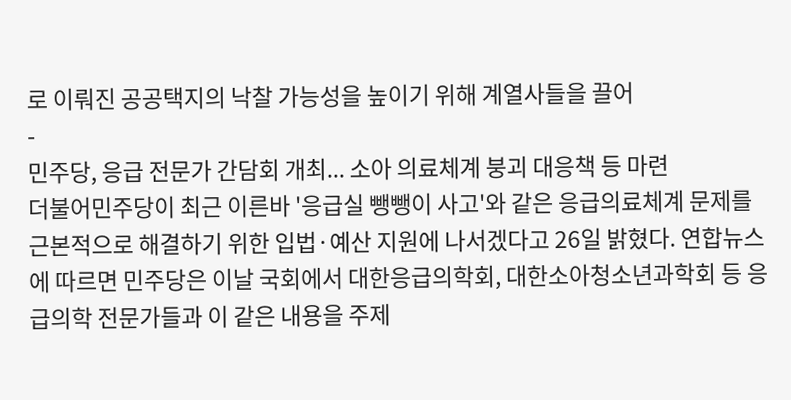로 이뤄진 공공택지의 낙찰 가능성을 높이기 위해 계열사들을 끌어
-
민주당, 응급 전문가 간담회 개최... 소아 의료체계 붕괴 대응책 등 마련
더불어민주당이 최근 이른바 '응급실 뺑뺑이 사고'와 같은 응급의료체계 문제를 근본적으로 해결하기 위한 입법·예산 지원에 나서겠다고 26일 밝혔다. 연합뉴스에 따르면 민주당은 이날 국회에서 대한응급의학회, 대한소아청소년과학회 등 응급의학 전문가들과 이 같은 내용을 주제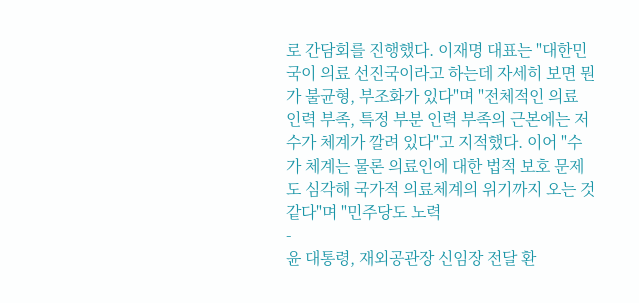로 간담회를 진행했다. 이재명 대표는 "대한민국이 의료 선진국이라고 하는데 자세히 보면 뭔가 불균형, 부조화가 있다"며 "전체적인 의료 인력 부족, 특정 부분 인력 부족의 근본에는 저수가 체계가 깔려 있다"고 지적했다. 이어 "수가 체계는 물론 의료인에 대한 법적 보호 문제도 심각해 국가적 의료체계의 위기까지 오는 것 같다"며 "민주당도 노력
-
윤 대통령, 재외공관장 신임장 전달 환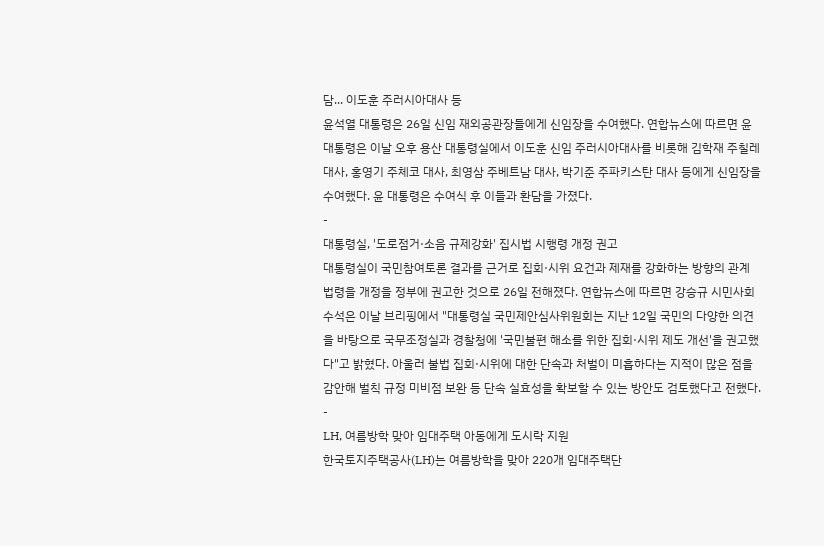담... 이도훈 주러시아대사 등
윤석열 대통령은 26일 신임 재외공관장들에게 신임장을 수여했다. 연합뉴스에 따르면 윤 대통령은 이날 오후 용산 대통령실에서 이도훈 신임 주러시아대사를 비롯해 김학재 주칠레 대사, 홍영기 주체코 대사, 최영삼 주베트남 대사, 박기준 주파키스탄 대사 등에게 신임장을 수여했다. 윤 대통령은 수여식 후 이들과 환담을 가졌다.
-
대통령실, '도로점거·소음 규제강화' 집시법 시행령 개정 권고
대통령실이 국민참여토론 결과를 근거로 집회·시위 요건과 제재를 강화하는 방향의 관계 법령을 개정을 정부에 권고한 것으로 26일 전해졌다. 연합뉴스에 따르면 강승규 시민사회수석은 이날 브리핑에서 "대통령실 국민제안심사위원회는 지난 12일 국민의 다양한 의견을 바탕으로 국무조정실과 경찰청에 '국민불편 해소를 위한 집회·시위 제도 개선'을 권고했다"고 밝혔다. 아울러 불법 집회·시위에 대한 단속과 처벌이 미흡하다는 지적이 많은 점을 감안해 벌칙 규정 미비점 보완 등 단속 실효성을 확보할 수 있는 방안도 검토했다고 전했다.
-
LH, 여름방학 맞아 임대주택 아동에게 도시락 지원
한국토지주택공사(LH)는 여름방학을 맞아 220개 임대주택단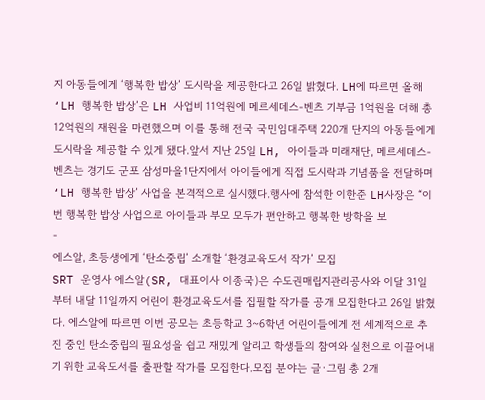지 아동들에게 ‘행복한 밥상’ 도시락을 제공한다고 26일 밝혔다. LH에 따르면 올해 ‘LH 행복한 밥상’은 LH 사업비 11억원에 메르세데스-벤츠 기부금 1억원을 더해 총 12억원의 재원을 마련했으며 이를 통해 전국 국민임대주택 220개 단지의 아동들에게 도시락을 제공할 수 있게 됐다.앞서 지난 25일 LH, 아이들과 미래재단, 메르세데스-벤츠는 경기도 군포 삼성마을1단지에서 아이들에게 직접 도시락과 기념품을 전달하며 ‘LH 행복한 밥상’ 사업을 본격적으로 실시했다.행사에 참석한 이한준 LH사장은 “이번 행복한 밥상 사업으로 아이들과 부모 모두가 편안하고 행복한 방학을 보
-
에스알, 초등생에게 ‘탄소중립’ 소개할 ‘환경교육도서 작가’ 모집
SRT 운영사 에스알(SR, 대표이사 이종국)은 수도권매립지관리공사와 이달 31일부터 내달 11일까지 어린이 환경교육도서를 집필할 작가를 공개 모집한다고 26일 밝혔다. 에스알에 따르면 이번 공모는 초등학교 3~6학년 어린이들에게 전 세계적으로 추진 중인 탄소중립의 필요성을 쉽고 재밌게 알리고 학생들의 참여와 실천으로 이끌어내기 위한 교육도서를 출판할 작가를 모집한다.모집 분야는 글·그림 총 2개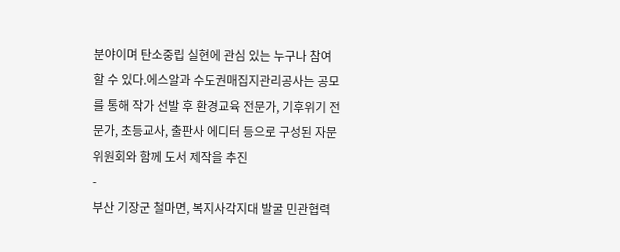분야이며 탄소중립 실현에 관심 있는 누구나 참여할 수 있다.에스알과 수도권매집지관리공사는 공모를 통해 작가 선발 후 환경교육 전문가, 기후위기 전문가, 초등교사, 출판사 에디터 등으로 구성된 자문위원회와 함께 도서 제작을 추진
-
부산 기장군 철마면, 복지사각지대 발굴 민관협력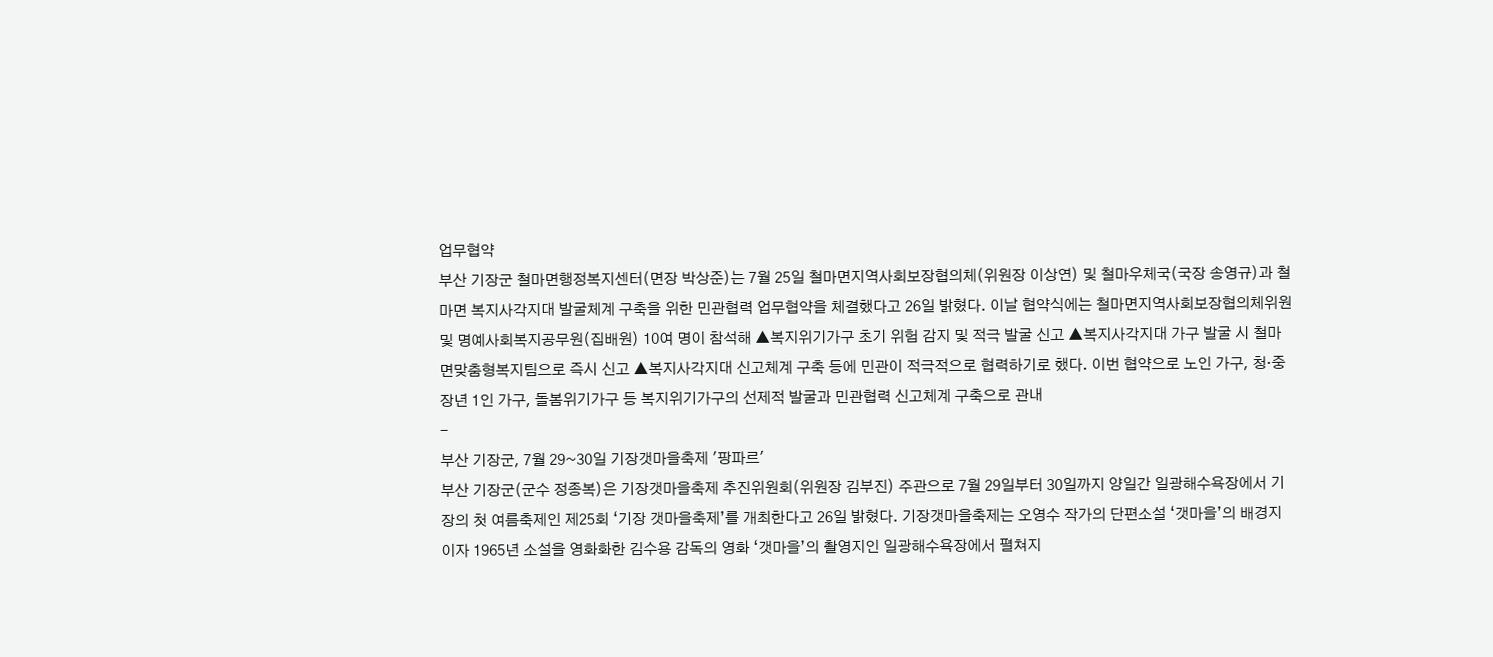업무협약
부산 기장군 철마면행정복지센터(면장 박상준)는 7월 25일 철마면지역사회보장협의체(위원장 이상연) 및 철마우체국(국장 송영규)과 철마면 복지사각지대 발굴체계 구축을 위한 민관협력 업무협약을 체결했다고 26일 밝혔다. 이날 협약식에는 철마면지역사회보장협의체위원 및 명예사회복지공무원(집배원) 10여 명이 참석해 ▲복지위기가구 초기 위험 감지 및 적극 발굴 신고 ▲복지사각지대 가구 발굴 시 철마면맞춤형복지팀으로 즉시 신고 ▲복지사각지대 신고체계 구축 등에 민관이 적극적으로 협력하기로 했다. 이번 협약으로 노인 가구, 청·중장년 1인 가구, 돌봄위기가구 등 복지위기가구의 선제적 발굴과 민관협력 신고체계 구축으로 관내
-
부산 기장군, 7월 29~30일 기장갯마을축제 '팡파르'
부산 기장군(군수 정종복)은 기장갯마을축제 추진위원회(위원장 김부진) 주관으로 7월 29일부터 30일까지 양일간 일광해수욕장에서 기장의 첫 여름축제인 제25회 ‘기장 갯마을축제’를 개최한다고 26일 밝혔다. 기장갯마을축제는 오영수 작가의 단편소설 ‘갯마을’의 배경지이자 1965년 소설을 영화화한 김수용 감독의 영화 ‘갯마을’의 촬영지인 일광해수욕장에서 펼쳐지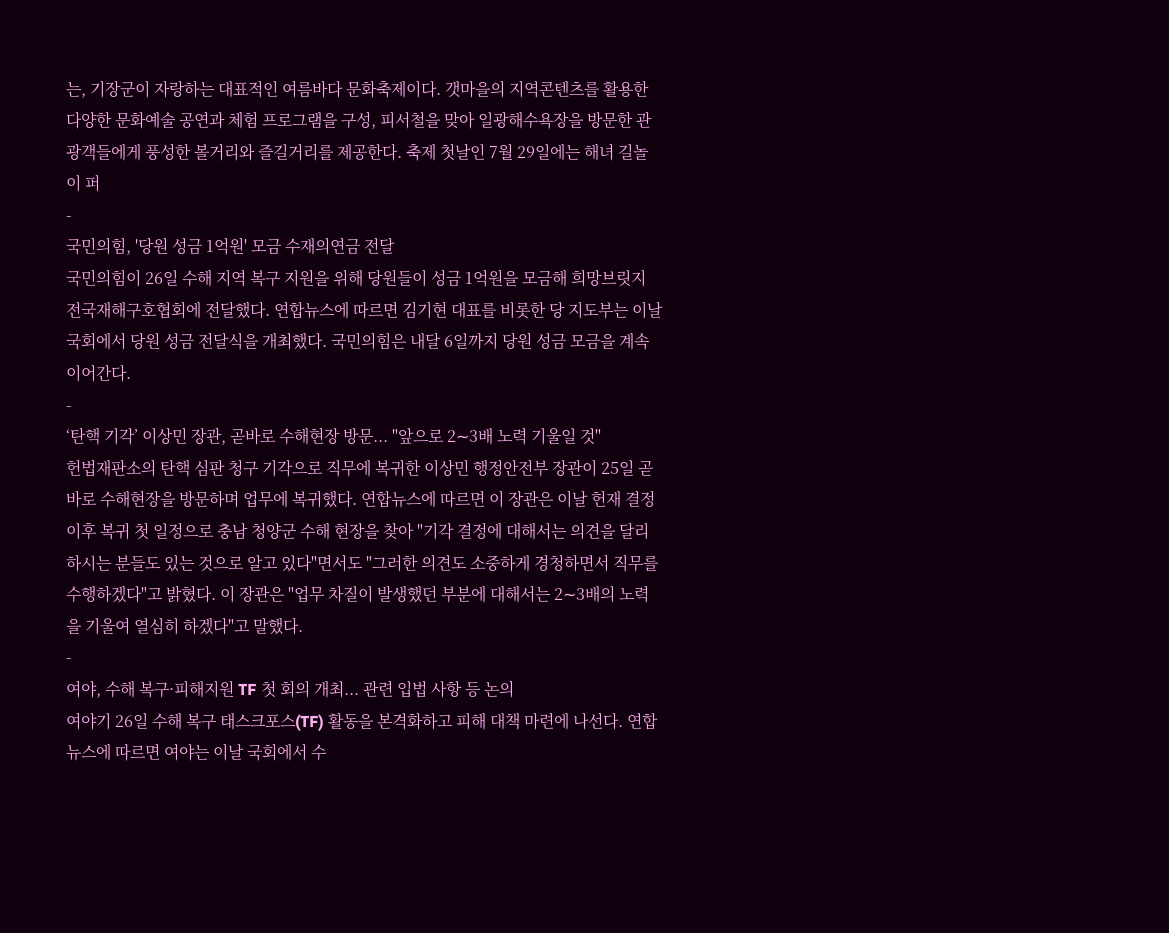는, 기장군이 자랑하는 대표적인 여름바다 문화축제이다. 갯마을의 지역콘텐츠를 활용한 다양한 문화예술 공연과 체험 프로그램을 구성, 피서철을 맞아 일광해수욕장을 방문한 관광객들에게 풍성한 볼거리와 즐길거리를 제공한다. 축제 첫날인 7월 29일에는 해녀 길놀이 퍼
-
국민의힘, '당원 성금 1억원' 모금 수재의연금 전달
국민의힘이 26일 수해 지역 복구 지원을 위해 당원들이 성금 1억원을 모금해 희망브릿지 전국재해구호협회에 전달했다. 연합뉴스에 따르면 김기현 대표를 비롯한 당 지도부는 이날 국회에서 당원 성금 전달식을 개최했다. 국민의힘은 내달 6일까지 당원 성금 모금을 계속 이어간다.
-
‘탄핵 기각’ 이상민 장관, 곧바로 수해현장 방문... "앞으로 2∼3배 노력 기울일 것"
헌법재판소의 탄핵 심판 청구 기각으로 직무에 복귀한 이상민 행정안전부 장관이 25일 곧바로 수해현장을 방문하며 업무에 복귀했다. 연합뉴스에 따르면 이 장관은 이날 헌재 결정 이후 복귀 첫 일정으로 충남 청양군 수해 현장을 찾아 "기각 결정에 대해서는 의견을 달리하시는 분들도 있는 것으로 알고 있다"면서도 "그러한 의견도 소중하게 경청하면서 직무를 수행하겠다"고 밝혔다. 이 장관은 "업무 차질이 발생했던 부분에 대해서는 2∼3배의 노력을 기울여 열심히 하겠다"고 말했다.
-
여야, 수해 복구·피해지원 TF 첫 회의 개최... 관련 입법 사항 등 논의
여야기 26일 수해 복구 태스크포스(TF) 활동을 본격화하고 피해 대책 마련에 나선다. 연합뉴스에 따르면 여야는 이날 국회에서 수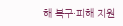해 복구·피해 지원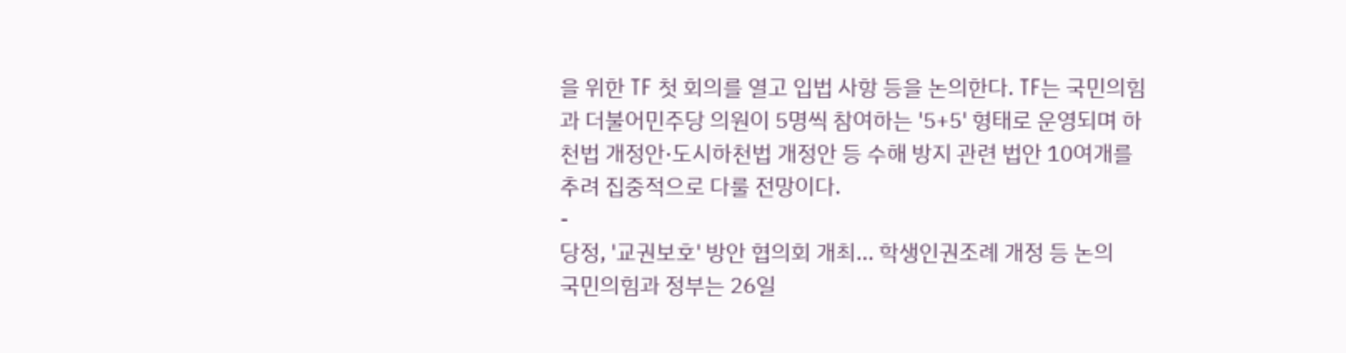을 위한 TF 첫 회의를 열고 입법 사항 등을 논의한다. TF는 국민의힘과 더불어민주당 의원이 5명씩 참여하는 '5+5' 형태로 운영되며 하천법 개정안·도시하천법 개정안 등 수해 방지 관련 법안 10여개를 추려 집중적으로 다룰 전망이다.
-
당정, '교권보호' 방안 협의회 개최... 학생인권조례 개정 등 논의
국민의힘과 정부는 26일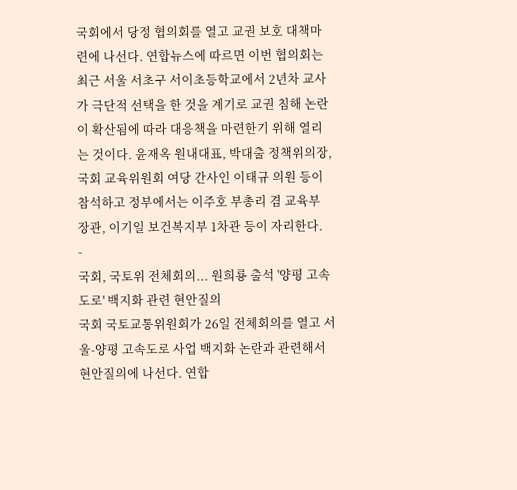국회에서 당정 협의회를 열고 교권 보호 대책마련에 나선다. 연합뉴스에 따르면 이번 협의회는 최근 서울 서초구 서이초등학교에서 2년차 교사가 극단적 선택을 한 것을 계기로 교권 침해 논란이 확산됨에 따라 대응책을 마련한기 위해 열리는 것이다. 윤재옥 원내대표, 박대출 정책위의장, 국회 교육위원회 여당 간사인 이태규 의원 등이 참석하고 정부에서는 이주호 부총리 겸 교육부 장관, 이기일 보건복지부 1차관 등이 자리한다.
-
국회, 국토위 전체회의... 원희룡 출석 '양평 고속도로' 백지화 관련 현안질의
국회 국토교통위원회가 26일 전체회의를 열고 서울-양평 고속도로 사업 백지화 논란과 관련해서 현안질의에 나선다. 연합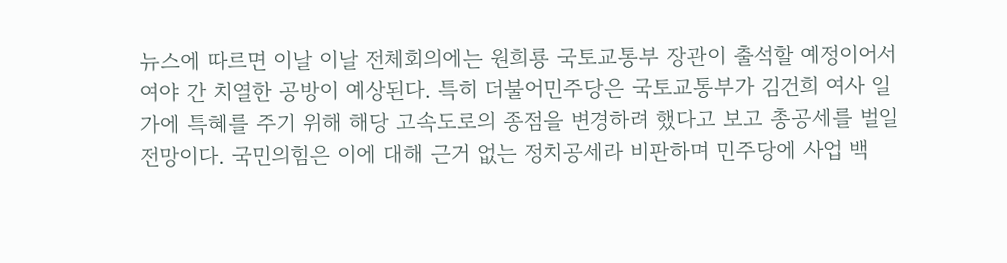뉴스에 따르면 이날 이날 전체회의에는 원희룡 국토교통부 장관이 출석할 예정이어서 여야 간 치열한 공방이 예상된다. 특히 더불어민주당은 국토교통부가 김건희 여사 일가에 특혜를 주기 위해 해당 고속도로의 종점을 변경하려 했다고 보고 총공세를 벌일 전망이다. 국민의힘은 이에 대해 근거 없는 정치공세라 비판하며 민주당에 사업 백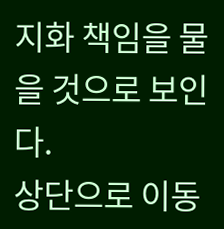지화 책임을 물을 것으로 보인다.
상단으로 이동